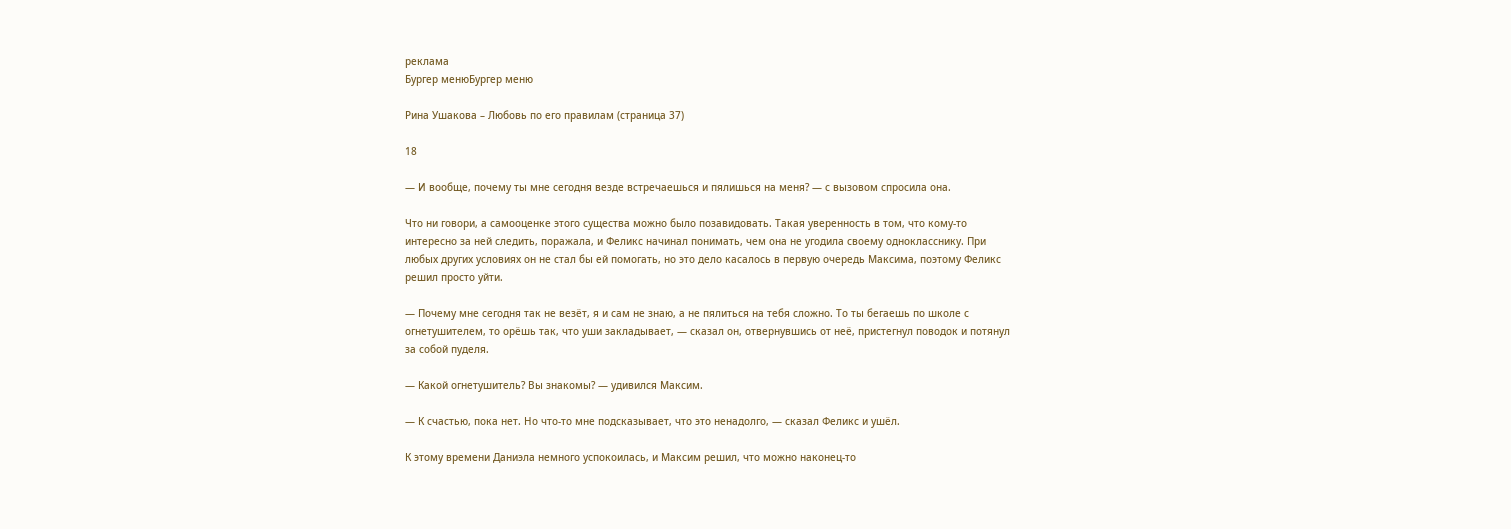реклама
Бургер менюБургер меню

Рина Ушакова – Любовь по его правилам (страница 37)

18

— И вообще, почему ты мне сегодня везде встречаешься и пялишься на меня? — с вызовом спросила она.

Что ни говори, а самооценке этого существа можно было позавидовать. Такая уверенность в том, что кому-то интересно за ней следить, поражала, и Феликс начинал понимать, чем она не угодила своему однокласснику. При любых других условиях он не стал бы ей помогать, но это дело касалось в первую очередь Максима, поэтому Феликс решил просто уйти.

— Почему мне сегодня так не везёт, я и сам не знаю, а не пялиться на тебя сложно. То ты бегаешь по школе с огнетушителем, то орёшь так, что уши закладывает, — сказал он, отвернувшись от неё, пристегнул поводок и потянул за собой пуделя.

— Какой огнетушитель? Вы знакомы? — удивился Максим.

— К счастью, пока нет. Но что-то мне подсказывает, что это ненадолго, — сказал Феликс и ушёл.

К этому времени Даниэла немного успокоилась, и Максим решил, что можно наконец-то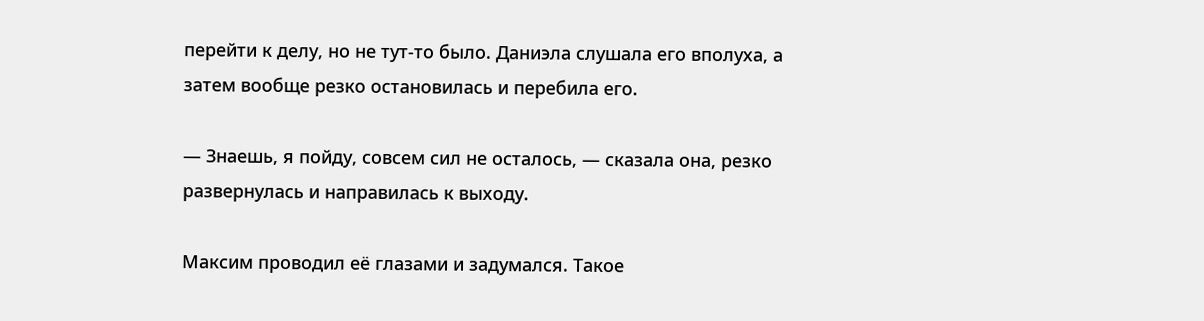перейти к делу, но не тут-то было. Даниэла слушала его вполуха, а затем вообще резко остановилась и перебила его.

— Знаешь, я пойду, совсем сил не осталось, — сказала она, резко развернулась и направилась к выходу.

Максим проводил её глазами и задумался. Такое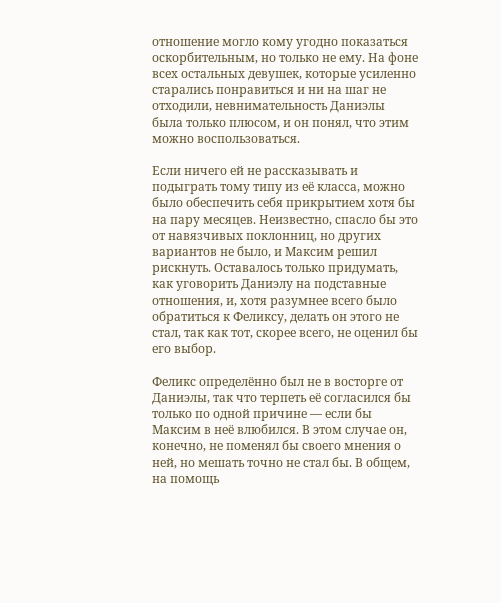отношение могло кому угодно показаться оскорбительным, но только не ему. На фоне всех остальных девушек, которые усиленно старались понравиться и ни на шаг не отходили, невнимательность Даниэлы была только плюсом, и он понял, что этим можно воспользоваться.

Если ничего ей не рассказывать и подыграть тому типу из её класса, можно было обеспечить себя прикрытием хотя бы на пару месяцев. Неизвестно, спасло бы это от навязчивых поклонниц, но других вариантов не было, и Максим решил рискнуть. Оставалось только придумать, как уговорить Даниэлу на подставные отношения, и, хотя разумнее всего было обратиться к Феликсу, делать он этого не стал, так как тот, скорее всего, не оценил бы его выбор.

Феликс определённо был не в восторге от Даниэлы, так что терпеть её согласился бы только по одной причине — если бы Максим в неё влюбился. В этом случае он, конечно, не поменял бы своего мнения о ней, но мешать точно не стал бы. В общем, на помощь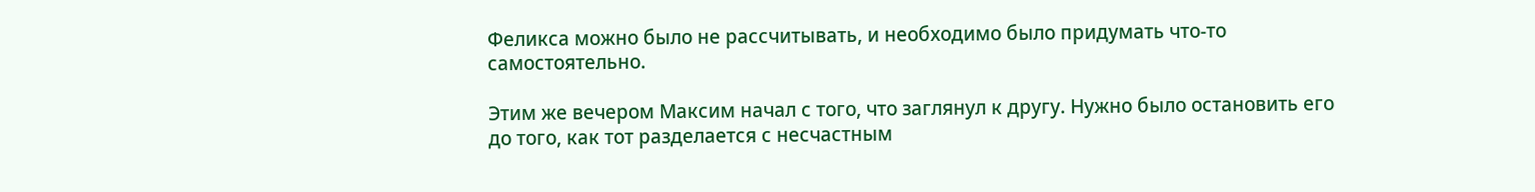Феликса можно было не рассчитывать, и необходимо было придумать что-то самостоятельно.

Этим же вечером Максим начал с того, что заглянул к другу. Нужно было остановить его до того, как тот разделается с несчастным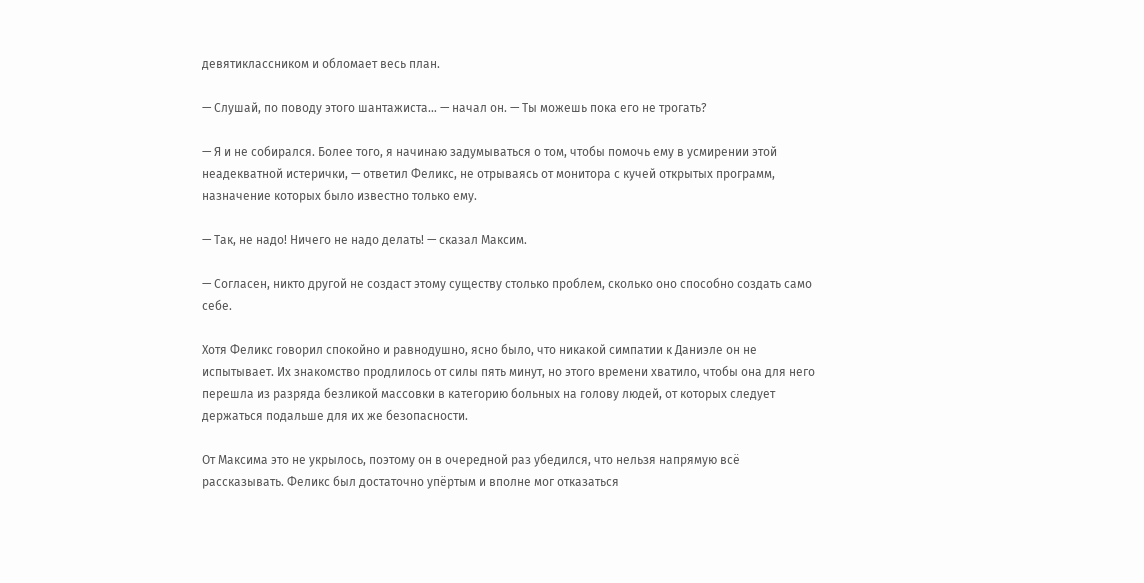девятиклассником и обломает весь план.

— Слушай, по поводу этого шантажиста… — начал он. — Ты можешь пока его не трогать?

— Я и не собирался. Более того, я начинаю задумываться о том, чтобы помочь ему в усмирении этой неадекватной истерички, — ответил Феликс, не отрываясь от монитора с кучей открытых программ, назначение которых было известно только ему.

— Так, не надо! Ничего не надо делать! — сказал Максим.

— Согласен, никто другой не создаст этому существу столько проблем, сколько оно способно создать само себе.

Хотя Феликс говорил спокойно и равнодушно, ясно было, что никакой симпатии к Даниэле он не испытывает. Их знакомство продлилось от силы пять минут, но этого времени хватило, чтобы она для него перешла из разряда безликой массовки в категорию больных на голову людей, от которых следует держаться подальше для их же безопасности.

От Максима это не укрылось, поэтому он в очередной раз убедился, что нельзя напрямую всё рассказывать. Феликс был достаточно упёртым и вполне мог отказаться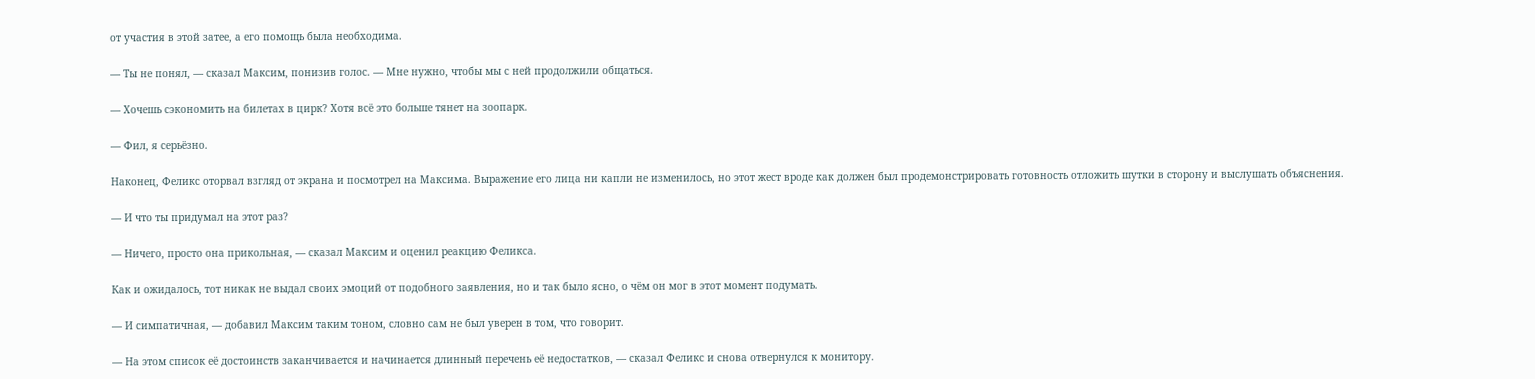от участия в этой затее, а его помощь была необходима.

— Ты не понял, — сказал Максим, понизив голос. — Мне нужно, чтобы мы с ней продолжили общаться.

— Хочешь сэкономить на билетах в цирк? Хотя всё это больше тянет на зоопарк.

— Фил, я серьёзно.

Наконец, Феликс оторвал взгляд от экрана и посмотрел на Максима. Выражение его лица ни капли не изменилось, но этот жест вроде как должен был продемонстрировать готовность отложить шутки в сторону и выслушать объяснения.

— И что ты придумал на этот раз?

— Ничего, просто она прикольная, — сказал Максим и оценил реакцию Феликса.

Как и ожидалось, тот никак не выдал своих эмоций от подобного заявления, но и так было ясно, о чём он мог в этот момент подумать.

— И симпатичная, — добавил Максим таким тоном, словно сам не был уверен в том, что говорит.

— На этом список её достоинств заканчивается и начинается длинный перечень её недостатков, — сказал Феликс и снова отвернулся к монитору.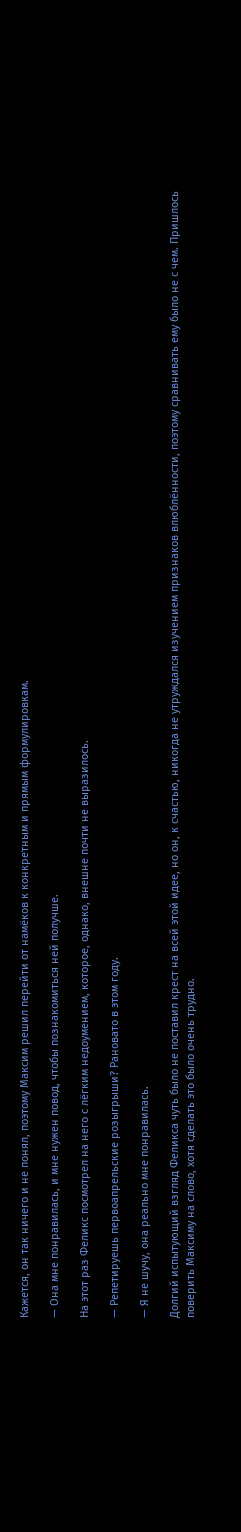Кажется, он так ничего и не понял, поэтому Максим решил перейти от намёков к конкретным и прямым формулировкам.

— Она мне понравилась, и мне нужен повод, чтобы познакомиться ней получше.

На этот раз Феликс посмотрел на него с лёгким недоумением, которое, однако, внешне почти не выразилось.

— Репетируешь первоапрельские розыгрыши? Рановато в этом году.

— Я не шучу, она реально мне понравилась.

Долгий испытующий взгляд Феликса чуть было не поставил крест на всей этой идее, но он, к счастью, никогда не утруждался изучением признаков влюблённости, поэтому сравнивать ему было не с чем. Пришлось поверить Максиму на слово, хотя сделать это было очень трудно.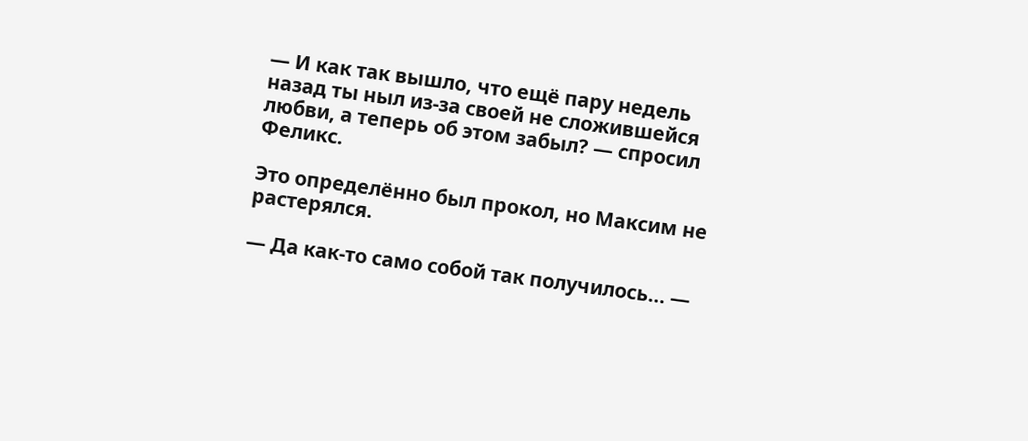— И как так вышло, что ещё пару недель назад ты ныл из-за своей не сложившейся любви, а теперь об этом забыл? — спросил Феликс.

Это определённо был прокол, но Максим не растерялся.

— Да как-то само собой так получилось… —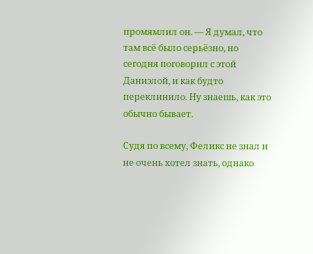промямлил он. — Я думал, что там всё было серьёзно, но сегодня поговорил с этой Даниэлой, и как будто переклинило. Ну знаешь, как это обычно бывает.

Судя по всему, Феликс не знал и не очень хотел знать, однако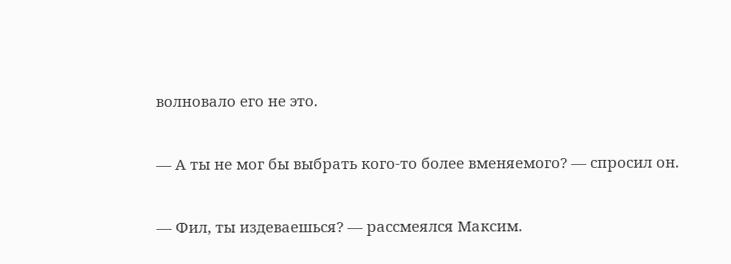волновало его не это.

— А ты не мог бы выбрать кого-то более вменяемого? — спросил он.

— Фил, ты издеваешься? — рассмеялся Максим.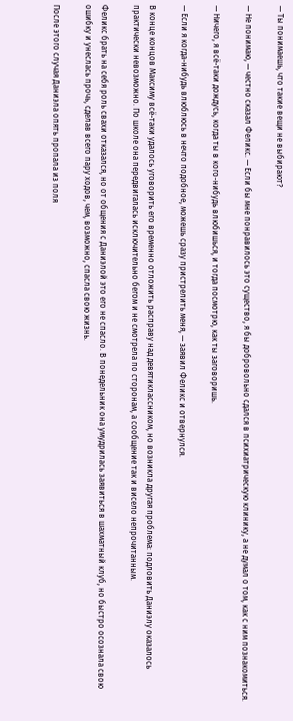— Ты понимаешь, что такие вещи не выбирают?

— Не понимаю, — честно сказал Феликс. — Если бы мне понравилось это существо, я бы добровольно сдался в психиатрическую клинику, а не думал о том, как с ним познакомиться.

— Ничего, я всё-таки дождусь, когда ты в кого-нибудь влюбишься, и тогда посмотрю, как ты заговоришь.

— Если я когда-нибудь влюблюсь в нечто подобное, можешь сразу пристрелить меня, — заявил Феликс и отвернулся.

В конце концов Максиму всё-таки удалось уговорить его временно отложить расправу над девятиклассником, но возникла другая проблема: подловить Даниэлу оказалось практически невозможно. По школе она передвигалась исключительно бегом и не смотрела по сторонам, а сообщение так и висело непрочитанным.

Феликс брать на себя роль свахи отказался, но от общения с Даниэлой это его не спасло. В понедельник она умудрилась заявиться в шахматный клуб, но быстро осознала свою ошибку и унеслась прочь, сделав всего пару ходов, чем, возможно, спасла свою жизнь.

После этого случая Даниэла опять пропала из поля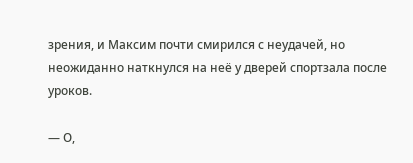зрения, и Максим почти смирился с неудачей, но неожиданно наткнулся на неё у дверей спортзала после уроков.

— О,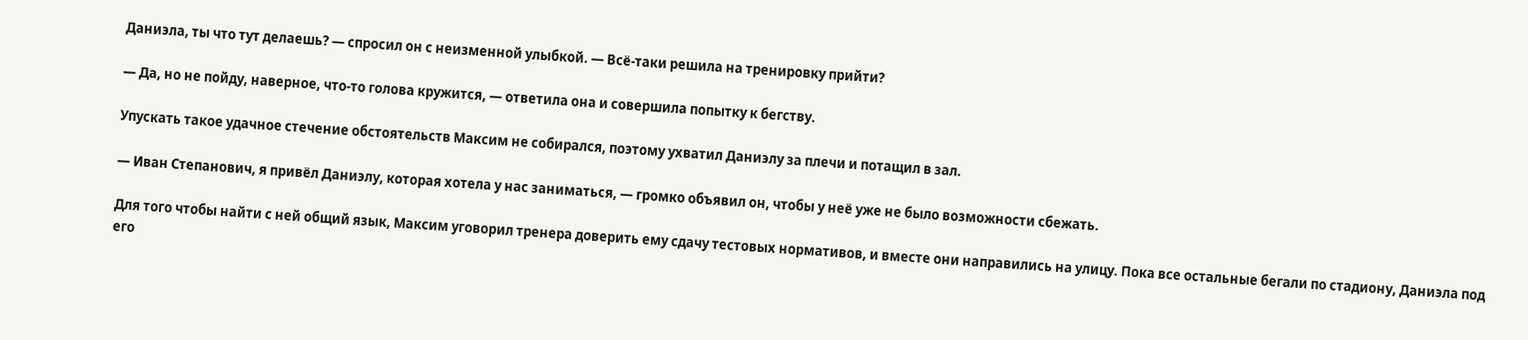Даниэла, ты что тут делаешь? — спросил он с неизменной улыбкой. — Всё-таки решила на тренировку прийти?

— Да, но не пойду, наверное, что-то голова кружится, — ответила она и совершила попытку к бегству.

Упускать такое удачное стечение обстоятельств Максим не собирался, поэтому ухватил Даниэлу за плечи и потащил в зал.

— Иван Степанович, я привёл Даниэлу, которая хотела у нас заниматься, — громко объявил он, чтобы у неё уже не было возможности сбежать.

Для того чтобы найти с ней общий язык, Максим уговорил тренера доверить ему сдачу тестовых нормативов, и вместе они направились на улицу. Пока все остальные бегали по стадиону, Даниэла под его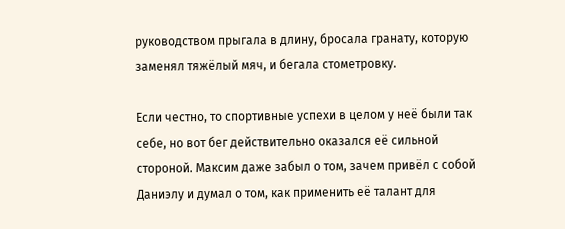руководством прыгала в длину, бросала гранату, которую заменял тяжёлый мяч, и бегала стометровку.

Если честно, то спортивные успехи в целом у неё были так себе, но вот бег действительно оказался её сильной стороной. Максим даже забыл о том, зачем привёл с собой Даниэлу и думал о том, как применить её талант для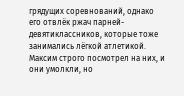грядущих соревнований, однако его отвлёк ржач парней-девятиклассников, которые тоже занимались лёгкой атлетикой. Максим строго посмотрел на них, и они умолкли, но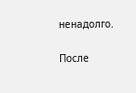ненадолго.

После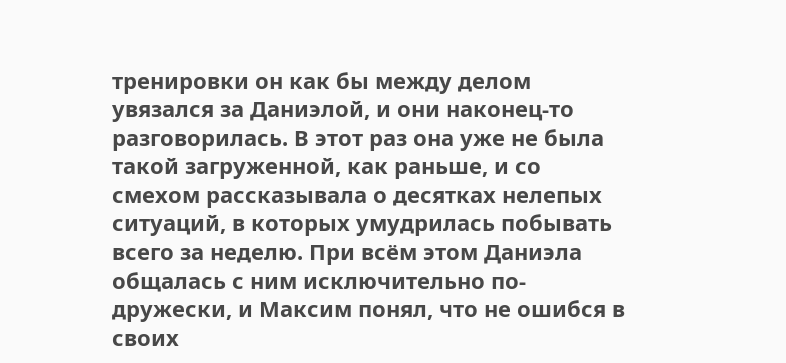тренировки он как бы между делом увязался за Даниэлой, и они наконец-то разговорилась. В этот раз она уже не была такой загруженной, как раньше, и со смехом рассказывала о десятках нелепых ситуаций, в которых умудрилась побывать всего за неделю. При всём этом Даниэла общалась с ним исключительно по-дружески, и Максим понял, что не ошибся в своих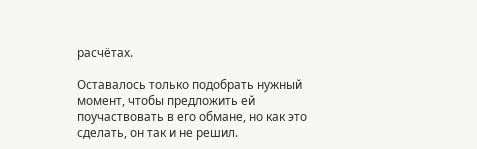расчётах.

Оставалось только подобрать нужный момент, чтобы предложить ей поучаствовать в его обмане, но как это сделать, он так и не решил.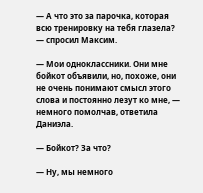— А что это за парочка, которая всю тренировку на тебя глазела? — спросил Максим.

— Мои одноклассники. Они мне бойкот объявили, но, похоже, они не очень понимают смысл этого слова и постоянно лезут ко мне, — немного помолчав, ответила Даниэла.

— Бойкот? За что?

— Ну, мы немного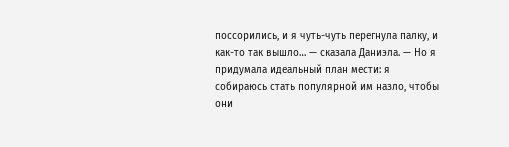поссорились, и я чуть-чуть перегнула палку, и как-то так вышло… — сказала Даниэла. — Но я придумала идеальный план мести: я собираюсь стать популярной им назло, чтобы они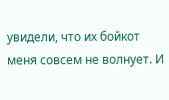увидели, что их бойкот меня совсем не волнует. И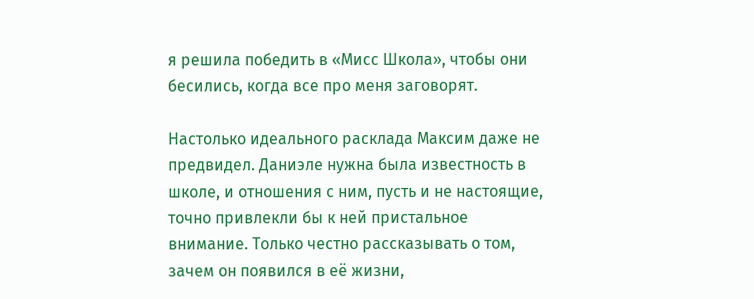я решила победить в «Мисс Школа», чтобы они бесились, когда все про меня заговорят.

Настолько идеального расклада Максим даже не предвидел. Даниэле нужна была известность в школе, и отношения с ним, пусть и не настоящие, точно привлекли бы к ней пристальное внимание. Только честно рассказывать о том, зачем он появился в её жизни,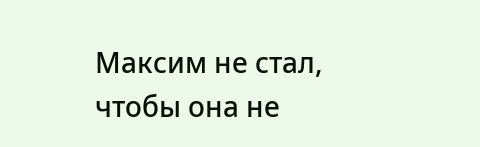Максим не стал, чтобы она не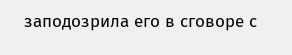заподозрила его в сговоре с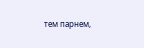тем парнем,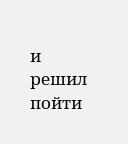и решил пойти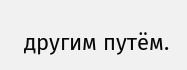другим путём.